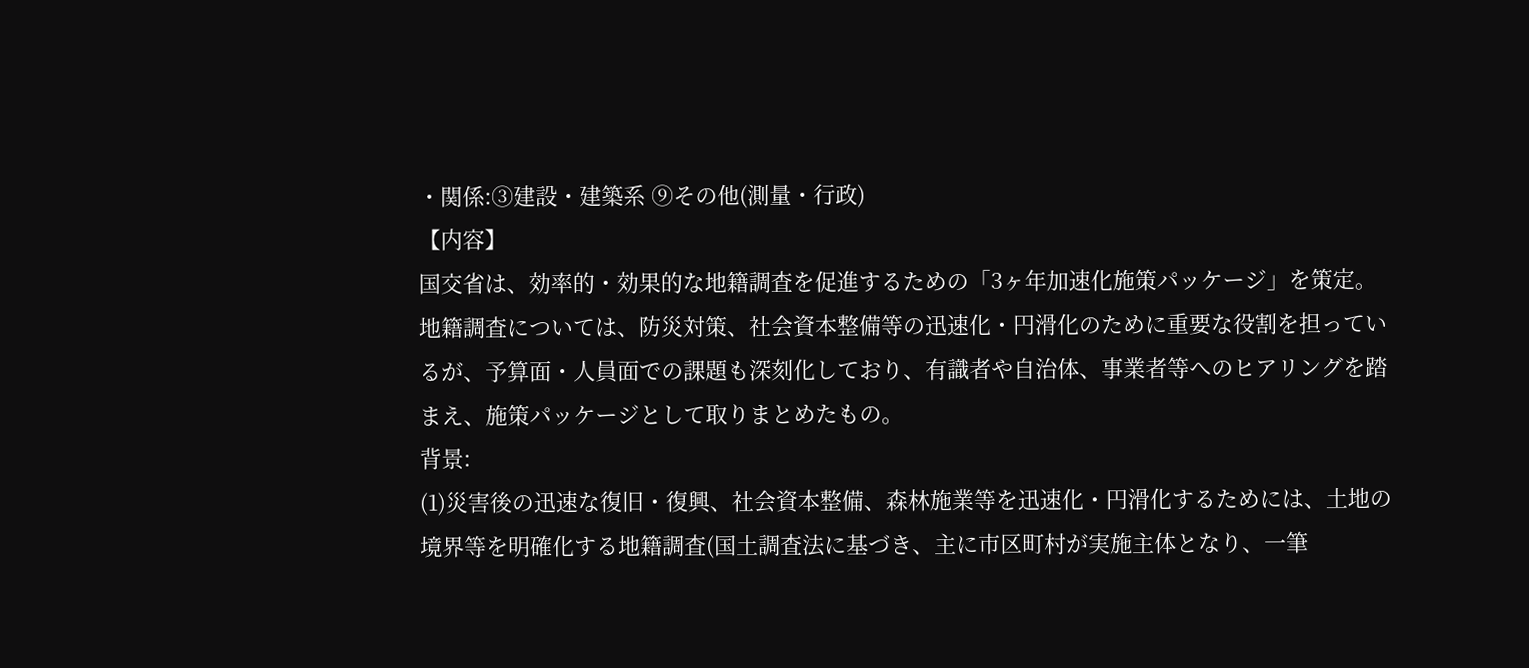・関係:③建設・建築系 ⑨その他(測量・行政)
【内容】
国交省は、効率的・効果的な地籍調査を促進するための「3ヶ年加速化施策パッケージ」を策定。地籍調査については、防災対策、社会資本整備等の迅速化・円滑化のために重要な役割を担っているが、予算面・人員面での課題も深刻化しており、有識者や自治体、事業者等へのヒアリングを踏まえ、施策パッケージとして取りまとめたもの。
背景:
(1)災害後の迅速な復旧・復興、社会資本整備、森林施業等を迅速化・円滑化するためには、土地の境界等を明確化する地籍調査(国土調査法に基づき、主に市区町村が実施主体となり、一筆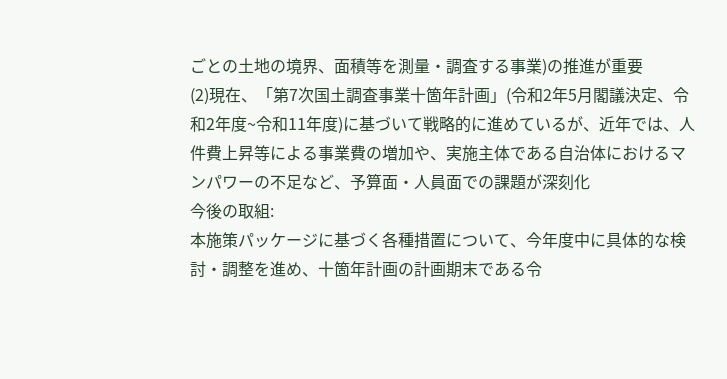ごとの土地の境界、面積等を測量・調査する事業)の推進が重要
(2)現在、「第7次国土調査事業十箇年計画」(令和2年5月閣議決定、令和2年度~令和11年度)に基づいて戦略的に進めているが、近年では、人件費上昇等による事業費の増加や、実施主体である自治体におけるマンパワーの不足など、予算面・人員面での課題が深刻化
今後の取組:
本施策パッケージに基づく各種措置について、今年度中に具体的な検討・調整を進め、十箇年計画の計画期末である令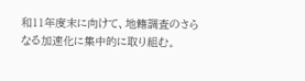和11年度末に向けて、地籍調査のさらなる加速化に集中的に取り組む。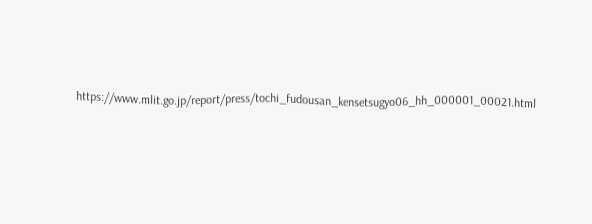https://www.mlit.go.jp/report/press/tochi_fudousan_kensetsugyo06_hh_000001_00021.html